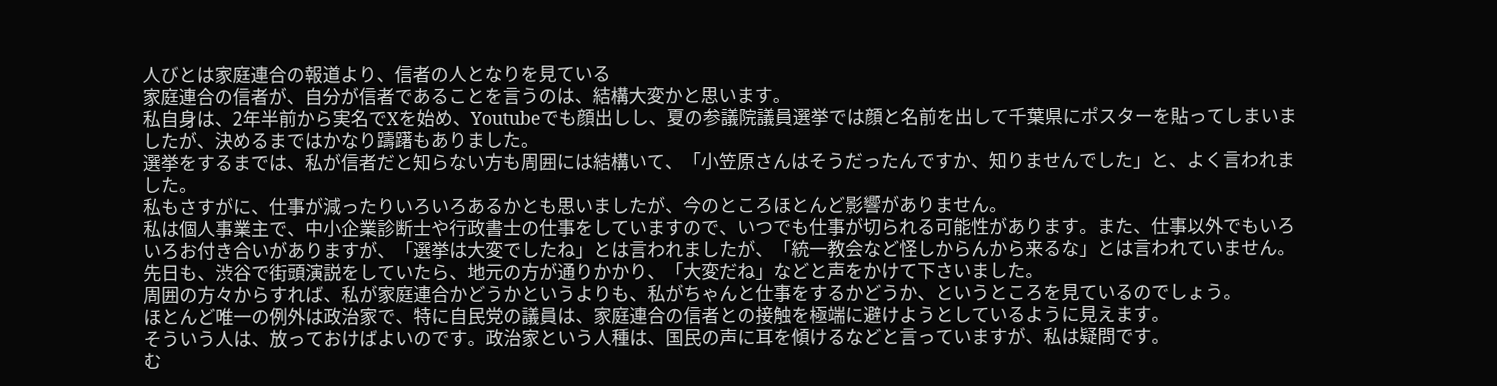人びとは家庭連合の報道より、信者の人となりを見ている
家庭連合の信者が、自分が信者であることを言うのは、結構大変かと思います。
私自身は、2年半前から実名でXを始め、Youtubeでも顔出しし、夏の参議院議員選挙では顔と名前を出して千葉県にポスターを貼ってしまいましたが、決めるまではかなり躊躇もありました。
選挙をするまでは、私が信者だと知らない方も周囲には結構いて、「小笠原さんはそうだったんですか、知りませんでした」と、よく言われました。
私もさすがに、仕事が減ったりいろいろあるかとも思いましたが、今のところほとんど影響がありません。
私は個人事業主で、中小企業診断士や行政書士の仕事をしていますので、いつでも仕事が切られる可能性があります。また、仕事以外でもいろいろお付き合いがありますが、「選挙は大変でしたね」とは言われましたが、「統一教会など怪しからんから来るな」とは言われていません。
先日も、渋谷で街頭演説をしていたら、地元の方が通りかかり、「大変だね」などと声をかけて下さいました。
周囲の方々からすれば、私が家庭連合かどうかというよりも、私がちゃんと仕事をするかどうか、というところを見ているのでしょう。
ほとんど唯一の例外は政治家で、特に自民党の議員は、家庭連合の信者との接触を極端に避けようとしているように見えます。
そういう人は、放っておけばよいのです。政治家という人種は、国民の声に耳を傾けるなどと言っていますが、私は疑問です。
む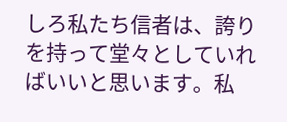しろ私たち信者は、誇りを持って堂々としていればいいと思います。私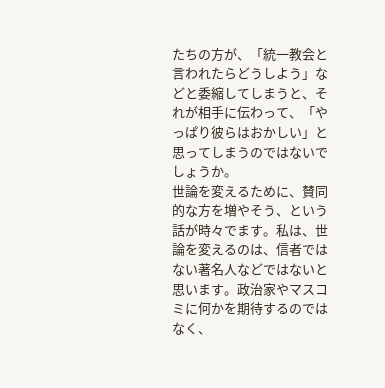たちの方が、「統一教会と言われたらどうしよう」などと委縮してしまうと、それが相手に伝わって、「やっぱり彼らはおかしい」と思ってしまうのではないでしょうか。
世論を変えるために、賛同的な方を増やそう、という話が時々でます。私は、世論を変えるのは、信者ではない著名人などではないと思います。政治家やマスコミに何かを期待するのではなく、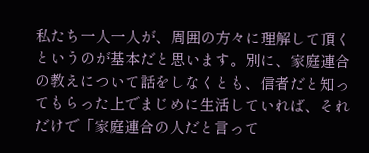私たち一人一人が、周囲の方々に理解して頂くというのが基本だと思います。別に、家庭連合の教えについて話をしなくとも、信者だと知ってもらった上でまじめに生活していれば、それだけで「家庭連合の人だと言って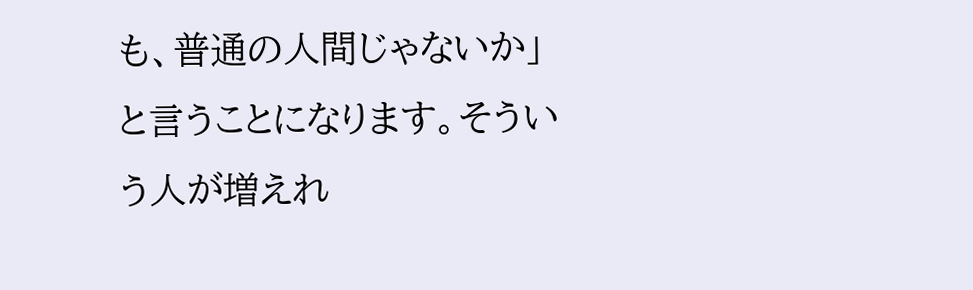も、普通の人間じゃないか」と言うことになります。そういう人が増えれ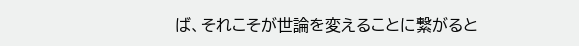ば、それこそが世論を変えることに繋がると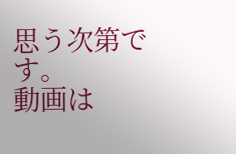思う次第です。
動画は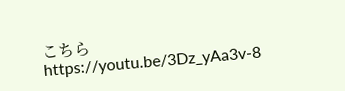こちら
https://youtu.be/3Dz_yAa3v-8